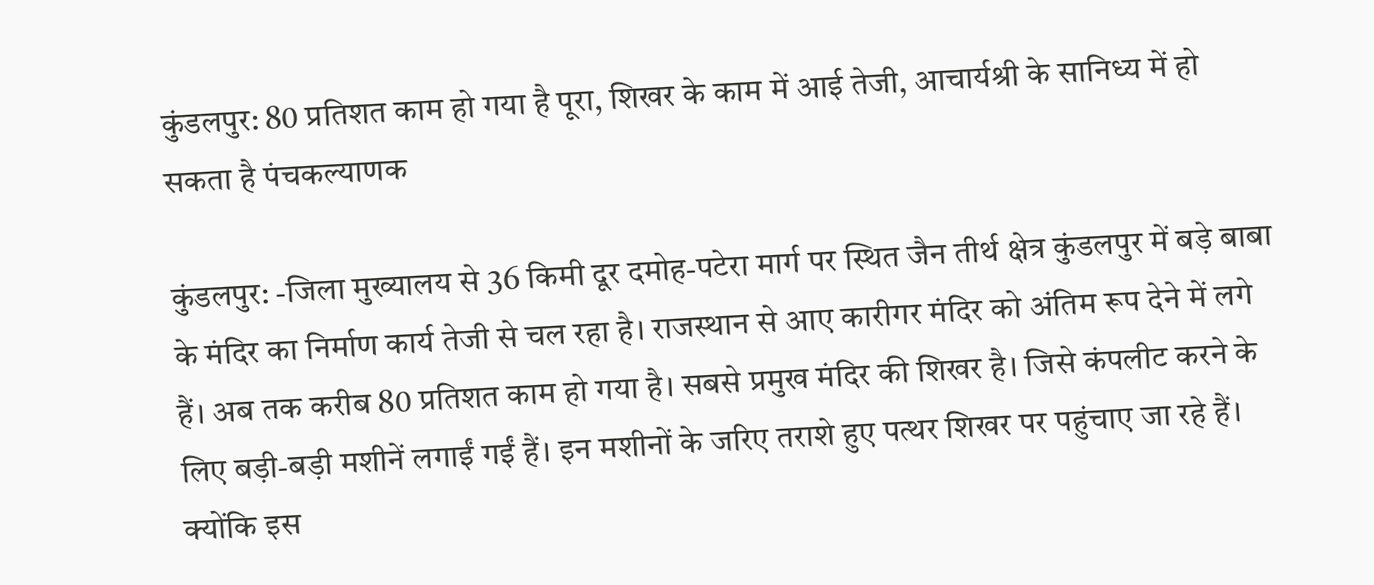कुंडलपुर: 80 प्रतिशत काम हो गया है पूरा, शिखर के काम में आई तेजी, आचार्यश्री के सानिध्य में हो सकता है पंचकल्याणक

कुंडलपुर: -जिला मुख्यालय से 36 किमी दूर दमोह-पटेरा मार्ग पर स्थित जैन तीर्थ क्षेत्र कुंडलपुर में बड़े बाबा के मंदिर का निर्माण कार्य तेजी से चल रहा है। राजस्थान से आए कारीगर मंदिर को अंतिम रूप देने में लगे हैं। अब तक करीब 80 प्रतिशत काम हो गया है। सबसे प्रमुख मंदिर की शिखर है। जिसे कंपलीट करने के लिए बड़ी-बड़ी मशीनें लगाईं गईं हैं। इन मशीनों के जरिए तराशे हुए पत्थर शिखर पर पहुंचाए जा रहे हैं। क्योंकि इस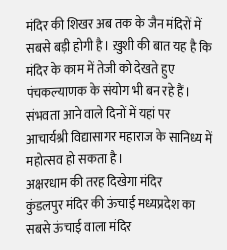मंदिर की शिखर अब तक के जैन मंदिरों में सबसे बड़ी होगी है। ख़ुशी की बात यह है कि मंदिर के काम में तेजी को देखते हुए पंचकल्याणक के संयोग भी बन रहे हैं। संभवता आने वाले दिनों में यहां पर आचार्यश्री विद्यासागर महाराज के सानिध्य में महोत्सव हो सकता है।
अक्षरधाम की तरह दिखेगा मंदिर
कुंडलपुर मंदिर की ऊंचाई मध्यप्रदेश का सबसे ऊंचाई वाला मंदिर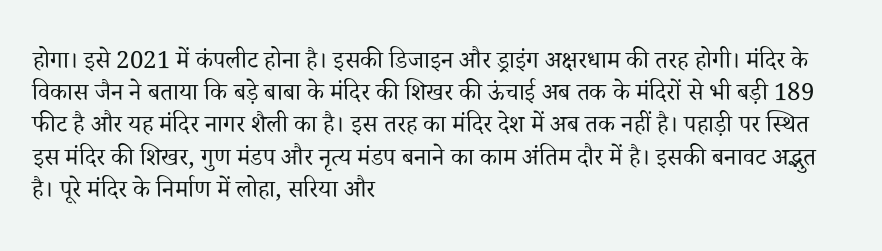होगा। इसे 2021 में कंपलीट होना है। इसकी डिजाइन और ड्राइंग अक्षरधाम की तरह होगी। मंदिर के विकास जैन ने बताया कि बड़े बाबा के मंदिर की शिखर की ऊंचाई अब तक के मंदिरों से भी बड़ी 189 फीट है और यह मंदिर नागर शैली का है। इस तरह का मंदिर देश में अब तक नहीं है। पहाड़ी पर स्थित इस मंदिर की शिखर, गुण मंडप और नृत्य मंडप बनाने का काम अंतिम दौर में है। इसकी बनावट अद्भुत है। पूरे मंदिर के निर्माण में लोहा, सरिया और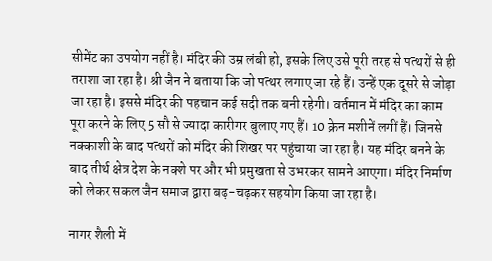सीमेंट का उपयोग नहीं है। मंदिर की उम्र लंबी हो, इसके लिए उसे पूरी तरह से पत्थरों से ही तराशा जा रहा है। श्री जैन ने बताया कि जो पत्थर लगाए जा रहे हैं। उन्हें एक दूसरे से जोड़ा जा रहा है। इससे मंदिर की पहचान कई सदी तक बनी रहेगी। वर्तमान में मंदिर का काम पूरा करने के लिए 5 सौ से ज्यादा कारीगर बुलाए गए हैं। 10 क्रेन मशीनें लगीं हैं। जिनसे नक्काशी के बाद पत्थरों को मंदिर की शिखर पर पहुंचाया जा रहा है। यह मंदिर बनने के बाद तीर्थ क्षेत्र देश के नक्शे पर और भी प्रमुखता से उभरकर सामने आएगा। मंदिर निर्माण को लेकर सकल जैन समाज द्वारा बढ़-चढ़कर सहयोग किया जा रहा है।

नागर शैली में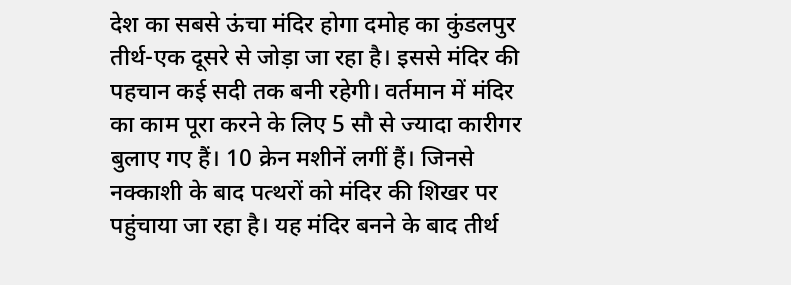देश का सबसे ऊंचा मंदिर होगा दमोह का कुंडलपुर तीर्थ-एक दूसरे से जोड़ा जा रहा है। इससे मंदिर की पहचान कई सदी तक बनी रहेगी। वर्तमान में मंदिर का काम पूरा करने के लिए 5 सौ से ज्यादा कारीगर बुलाए गए हैं। 10 क्रेन मशीनें लगीं हैं। जिनसे नक्काशी के बाद पत्थरों को मंदिर की शिखर पर पहुंचाया जा रहा है। यह मंदिर बनने के बाद तीर्थ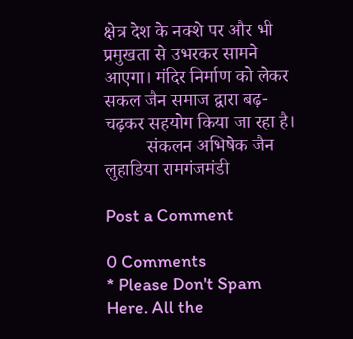क्षेत्र देश के नक्शे पर और भी प्रमुखता से उभरकर सामने आएगा। मंदिर निर्माण को लेकर सकल जैन समाज द्वारा बढ़-चढ़कर सहयोग किया जा रहा है।
         संकलन अभिषेक जैन लुहाडिया रामगंजमंडी

Post a Comment

0 Comments
* Please Don't Spam Here. All the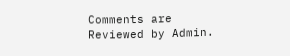Comments are Reviewed by Admin.